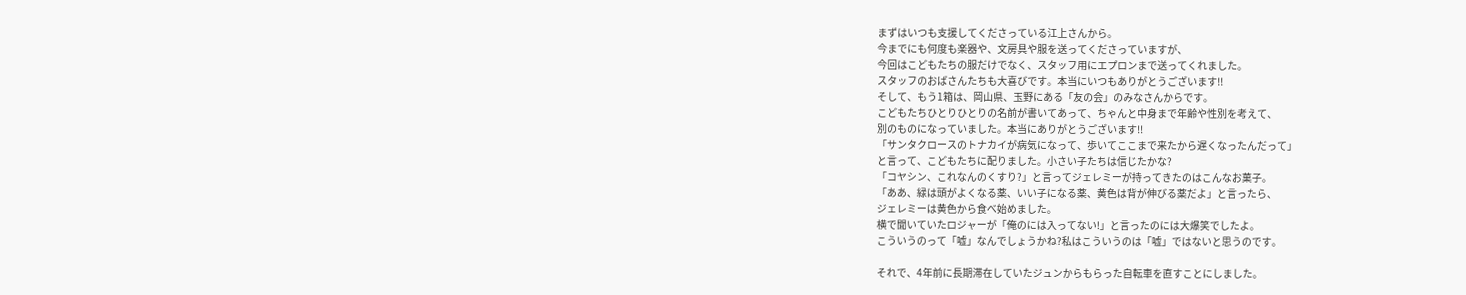まずはいつも支援してくださっている江上さんから。
今までにも何度も楽器や、文房具や服を送ってくださっていますが、
今回はこどもたちの服だけでなく、スタッフ用にエプロンまで送ってくれました。
スタッフのおばさんたちも大喜びです。本当にいつもありがとうございます!!
そして、もう1箱は、岡山県、玉野にある「友の会」のみなさんからです。
こどもたちひとりひとりの名前が書いてあって、ちゃんと中身まで年齢や性別を考えて、
別のものになっていました。本当にありがとうございます!!
「サンタクロースのトナカイが病気になって、歩いてここまで来たから遅くなったんだって」
と言って、こどもたちに配りました。小さい子たちは信じたかな?
「コヤシン、これなんのくすり?」と言ってジェレミーが持ってきたのはこんなお菓子。
「ああ、緑は頭がよくなる薬、いい子になる薬、黄色は背が伸びる薬だよ」と言ったら、
ジェレミーは黄色から食べ始めました。
横で聞いていたロジャーが「俺のには入ってない!」と言ったのには大爆笑でしたよ。
こういうのって「嘘」なんでしょうかね?私はこういうのは「嘘」ではないと思うのです。

それで、4年前に長期滞在していたジュンからもらった自転車を直すことにしました。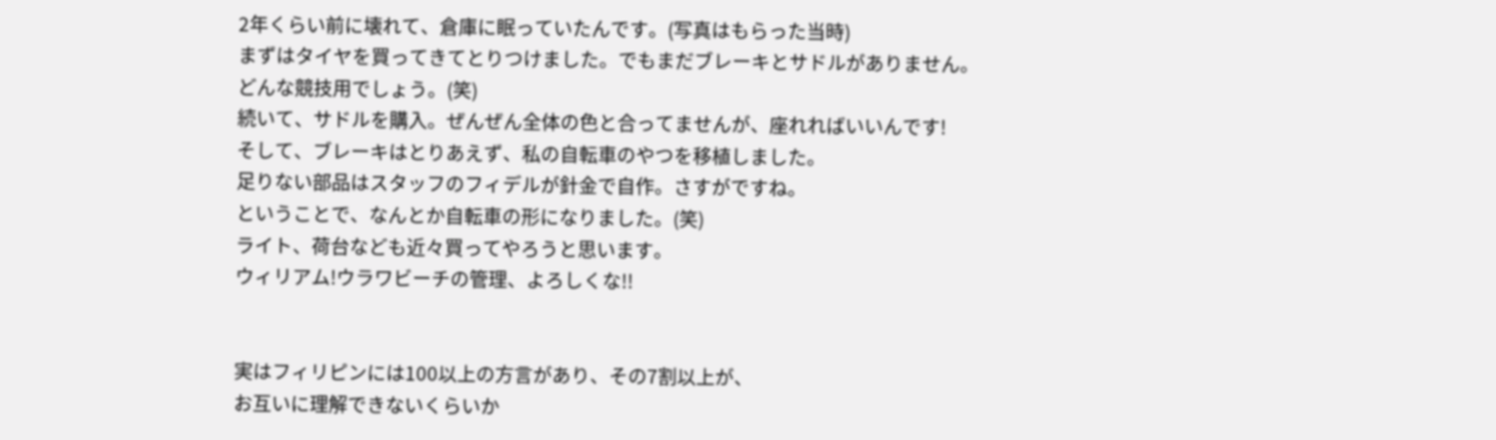2年くらい前に壊れて、倉庫に眠っていたんです。(写真はもらった当時)
まずはタイヤを買ってきてとりつけました。でもまだブレーキとサドルがありません。
どんな競技用でしょう。(笑)
続いて、サドルを購入。ぜんぜん全体の色と合ってませんが、座れればいいんです!
そして、ブレーキはとりあえず、私の自転車のやつを移植しました。
足りない部品はスタッフのフィデルが針金で自作。さすがですね。
ということで、なんとか自転車の形になりました。(笑)
ライト、荷台なども近々買ってやろうと思います。
ウィリアム!ウラワビーチの管理、よろしくな!!


実はフィリピンには100以上の方言があり、その7割以上が、
お互いに理解できないくらいか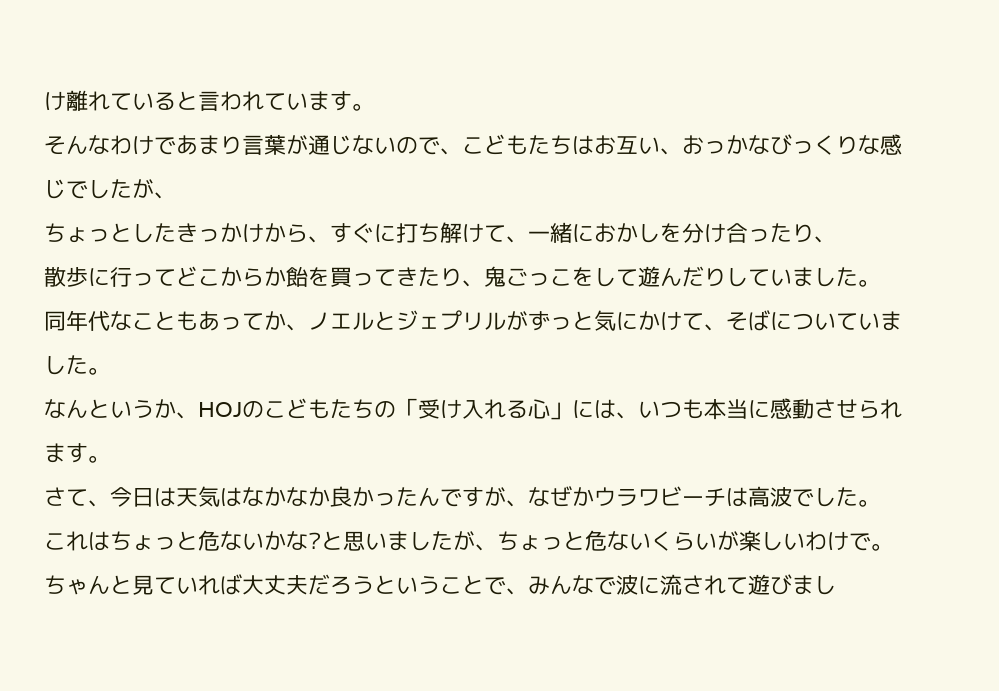け離れていると言われています。
そんなわけであまり言葉が通じないので、こどもたちはお互い、おっかなびっくりな感じでしたが、
ちょっとしたきっかけから、すぐに打ち解けて、一緒におかしを分け合ったり、
散歩に行ってどこからか飴を買ってきたり、鬼ごっこをして遊んだりしていました。
同年代なこともあってか、ノエルとジェプリルがずっと気にかけて、そばについていました。
なんというか、HOJのこどもたちの「受け入れる心」には、いつも本当に感動させられます。
さて、今日は天気はなかなか良かったんですが、なぜかウラワビーチは高波でした。
これはちょっと危ないかな?と思いましたが、ちょっと危ないくらいが楽しいわけで。
ちゃんと見ていれば大丈夫だろうということで、みんなで波に流されて遊びまし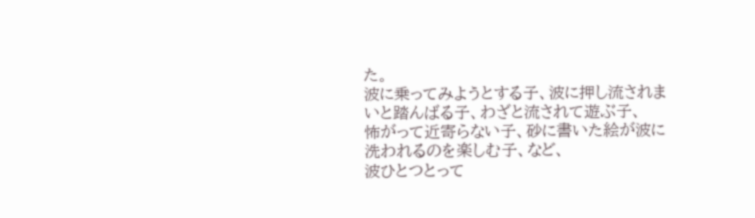た。
波に乗ってみようとする子、波に押し流されまいと踏んばる子、わざと流されて遊ぶ子、
怖がって近寄らない子、砂に書いた絵が波に洗われるのを楽しむ子、など、
波ひとつとって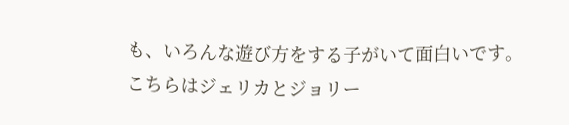も、いろんな遊び方をする子がいて面白いです。
こちらはジェリカとジョリー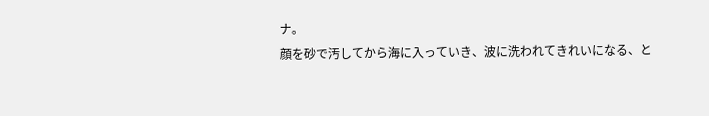ナ。
顔を砂で汚してから海に入っていき、波に洗われてきれいになる、と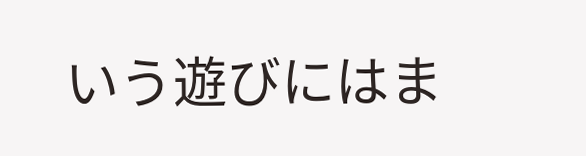いう遊びにはま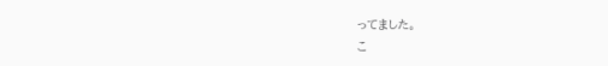ってました。
こ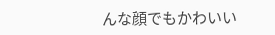んな顔でもかわいい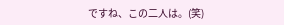ですね、この二人は。(笑)